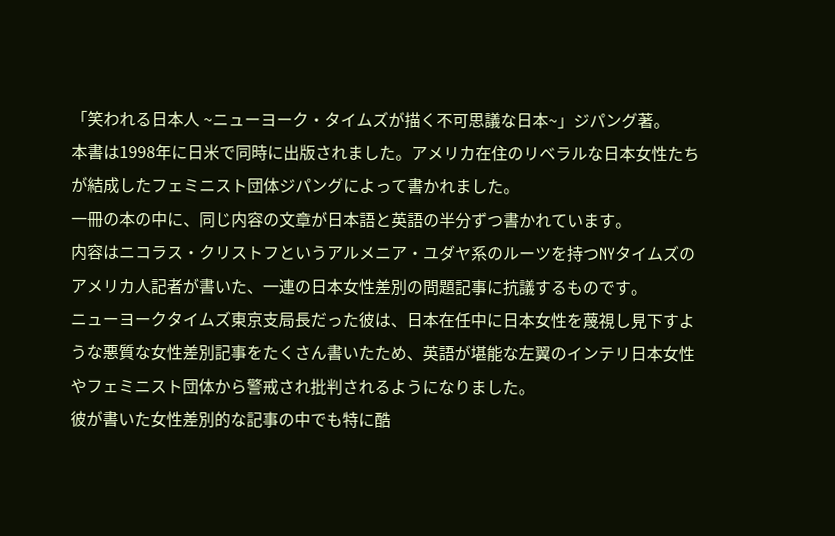「笑われる日本人 ~ニューヨーク・タイムズが描く不可思議な日本~」ジパング著。
本書は1998年に日米で同時に出版されました。アメリカ在住のリベラルな日本女性たちが結成したフェミニスト団体ジパングによって書かれました。
一冊の本の中に、同じ内容の文章が日本語と英語の半分ずつ書かれています。
内容はニコラス・クリストフというアルメニア・ユダヤ系のルーツを持つNYタイムズのアメリカ人記者が書いた、一連の日本女性差別の問題記事に抗議するものです。
ニューヨークタイムズ東京支局長だった彼は、日本在任中に日本女性を蔑視し見下すような悪質な女性差別記事をたくさん書いたため、英語が堪能な左翼のインテリ日本女性やフェミニスト団体から警戒され批判されるようになりました。
彼が書いた女性差別的な記事の中でも特に酷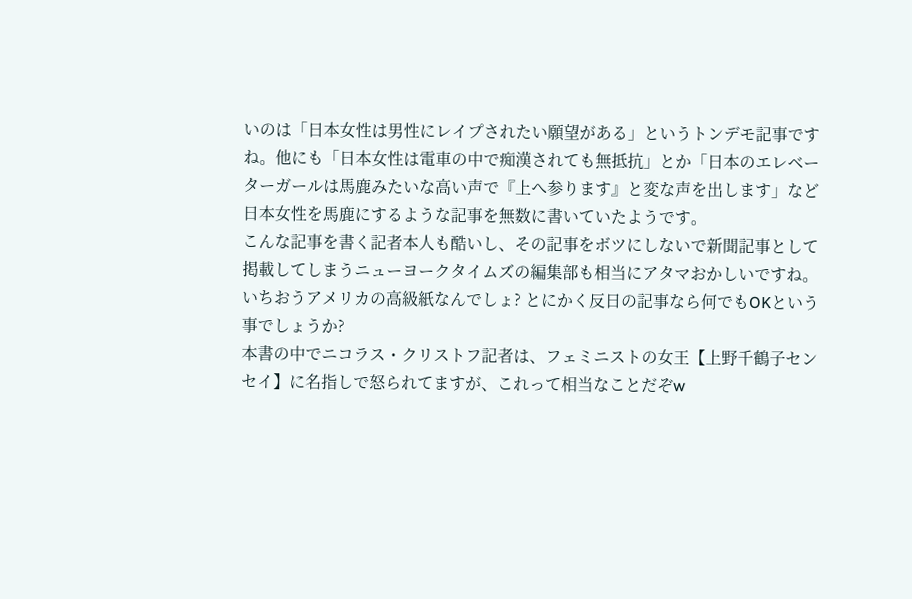いのは「日本女性は男性にレイプされたい願望がある」というトンデモ記事ですね。他にも「日本女性は電車の中で痴漢されても無抵抗」とか「日本のエレベーターガールは馬鹿みたいな高い声で『上へ参ります』と変な声を出します」など日本女性を馬鹿にするような記事を無数に書いていたようです。
こんな記事を書く記者本人も酷いし、その記事をボツにしないで新聞記事として掲載してしまうニューヨークタイムズの編集部も相当にアタマおかしいですね。いちおうアメリカの高級紙なんでしょ? とにかく反日の記事なら何でもOKという事でしょうか?
本書の中でニコラス・クリストフ記者は、フェミニストの女王【上野千鶴子センセイ】に名指しで怒られてますが、これって相当なことだぞw